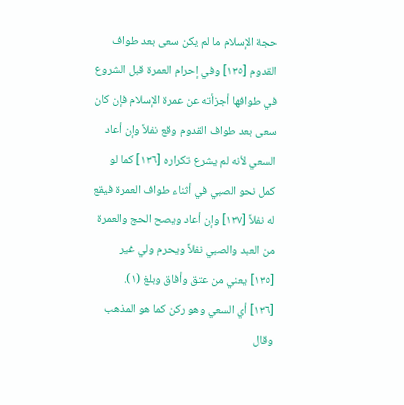حجة الإسلام ما لم يكن سعى بعد طواف القدوم [١٣٥] وفي إحرام العمرة قبل الشروع في طوافها أجزأته عن عمرة الإسلام فإن كان سعى بعد طواف القدوم وقع نفلاً وإن أعاد السعي لأنه لم يشرع تكراره [١٣٦] كما لو كمل نحو الصبي في أثناء طواف العمرة فيقع له نفلاً [١٣٧] وإن أعاد ويصح الحج والعمرة من العبد والصبي نفلاً ويحرم ولي غير
[١٣٥] يعني من عتق وأفاق وبلغ (١).
[١٣٦] أي السعي وهو ركن كما هو المذهب وقال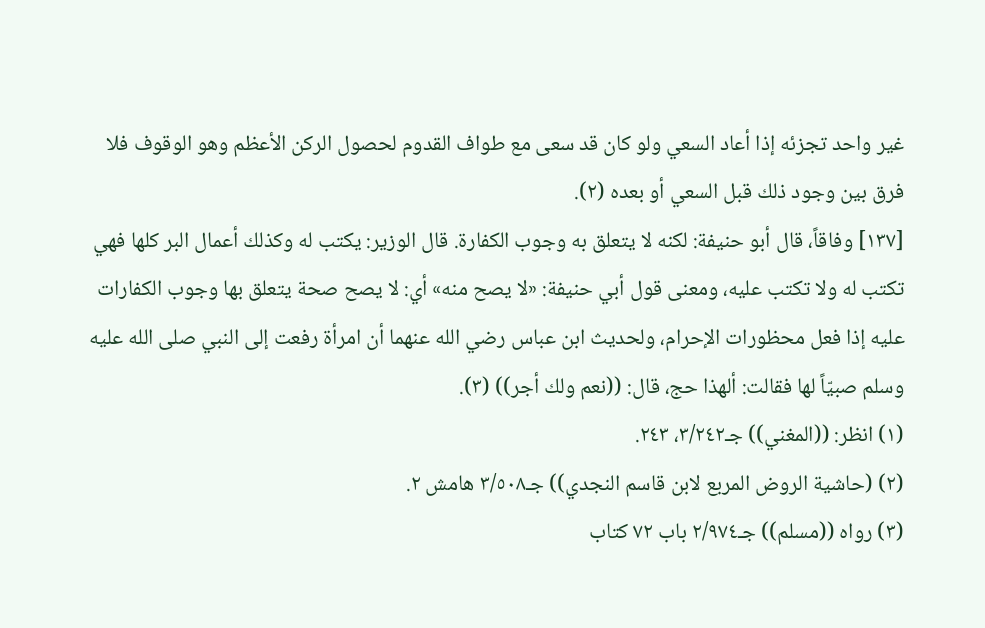غير واحد تجزئه إذا أعاد السعي ولو كان قد سعى مع طواف القدوم لحصول الركن الأعظم وهو الوقوف فلا فرق بين وجود ذلك قبل السعي أو بعده (٢).
[١٣٧] وفاقاً، قال أبو حنيفة: لكنه لا يتعلق به وجوب الكفارة. قال الوزير: يكتب له وكذلك أعمال البر كلها فهي تكتب له ولا تكتب عليه، ومعنى قول أبي حنيفة: «لا يصح منه» أي: لا يصح صحة يتعلق بها وجوب الكفارات عليه إذا فعل محظورات الإحرام، ولحديث ابن عباس رضي الله عنهما أن امرأة رفعت إلى النبي صلى الله عليه وسلم صبيّاً لها فقالت: ألهذا حج، قال: ((نعم ولك أجر)) (٣).
(١) انظر: ((المغني)) جـ٣/٢٤٢، ٢٤٣.
(٢) (حاشية الروض المربع لابن قاسم النجدي)) جـ٣/٥٠٨ هامش ٢.
(٣) رواه ((مسلم)) جـ٢/٩٧٤ باب ٧٢ كتاب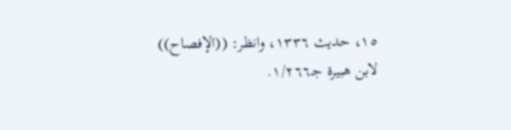١٥، حديث ١٣٣٦، وانظر: ((الإفصاح)) لابن هبيرة جـ١/٢٦٦.